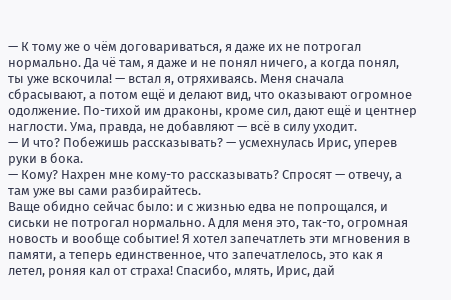— К тому же о чём договариваться, я даже их не потрогал нормально. Да чё там, я даже и не понял ничего, а когда понял, ты уже вскочила! — встал я, отряхиваясь. Меня сначала сбрасывают, а потом ещё и делают вид, что оказывают огромное одолжение. По-тихой им драконы, кроме сил, дают ещё и центнер наглости. Ума, правда, не добавляют — всё в силу уходит.
— И что? Побежишь рассказывать? — усмехнулась Ирис, уперев руки в бока.
— Кому? Нахрен мне кому-то рассказывать? Спросят — отвечу, а там уже вы сами разбирайтесь.
Ваще обидно сейчас было: и с жизнью едва не попрощался, и сиськи не потрогал нормально. А для меня это, так-то, огромная новость и вообще событие! Я хотел запечатлеть эти мгновения в памяти, а теперь единственное, что запечатлелось, это как я летел, роняя кал от страха! Спасибо, млять, Ирис, дай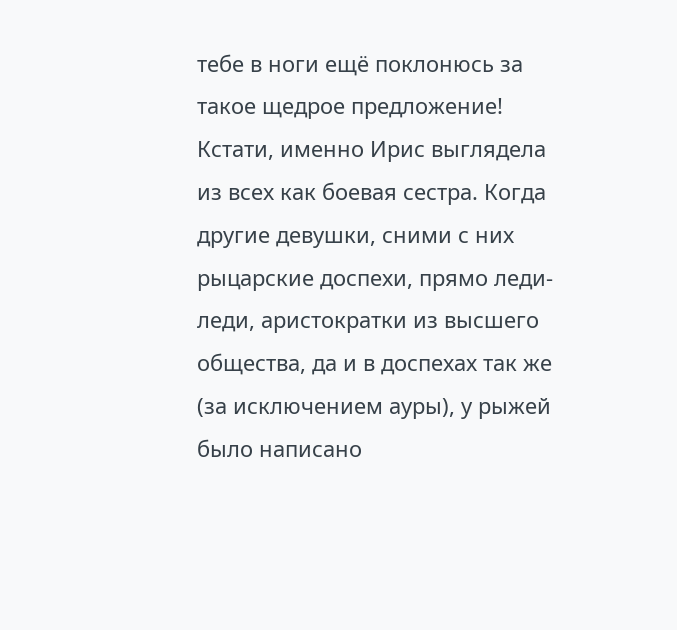тебе в ноги ещё поклонюсь за такое щедрое предложение!
Кстати, именно Ирис выглядела из всех как боевая сестра. Когда другие девушки, сними с них рыцарские доспехи, прямо леди-леди, аристократки из высшего общества, да и в доспехах так же (за исключением ауры), у рыжей было написано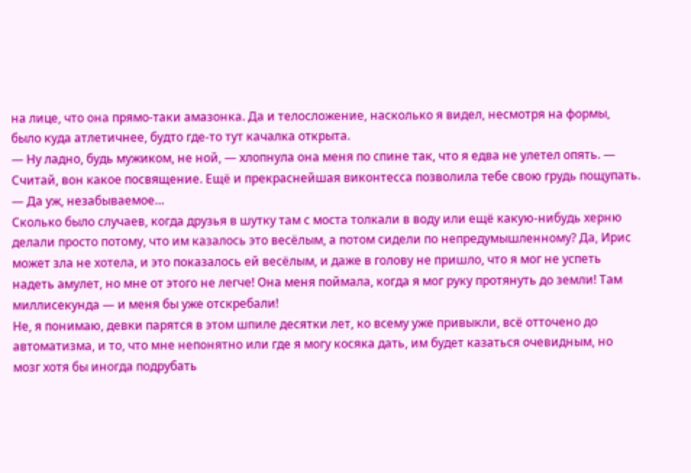на лице, что она прямо-таки амазонка. Да и телосложение, насколько я видел, несмотря на формы, было куда атлетичнее, будто где-то тут качалка открыта.
— Ну ладно, будь мужиком, не ной, — хлопнула она меня по спине так, что я едва не улетел опять. — Считай, вон какое посвящение. Ещё и прекраснейшая виконтесса позволила тебе свою грудь пощупать.
— Да уж, незабываемое…
Сколько было случаев, когда друзья в шутку там с моста толкали в воду или ещё какую-нибудь херню делали просто потому, что им казалось это весёлым, а потом сидели по непредумышленному? Да, Ирис может зла не хотела, и это показалось ей весёлым, и даже в голову не пришло, что я мог не успеть надеть амулет, но мне от этого не легче! Она меня поймала, когда я мог руку протянуть до земли! Там миллисекунда — и меня бы уже отскребали!
Не, я понимаю, девки парятся в этом шпиле десятки лет, ко всему уже привыкли, всё отточено до автоматизма, и то, что мне непонятно или где я могу косяка дать, им будет казаться очевидным, но мозг хотя бы иногда подрубать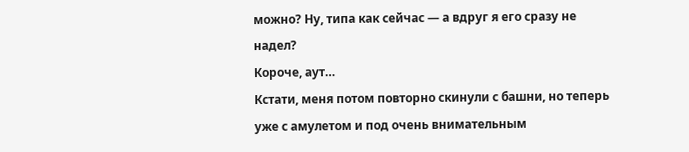можно? Ну, типа как сейчас — а вдруг я его сразу не надел?
Короче, аут…
Кстати, меня потом повторно скинули с башни, но теперь уже с амулетом и под очень внимательным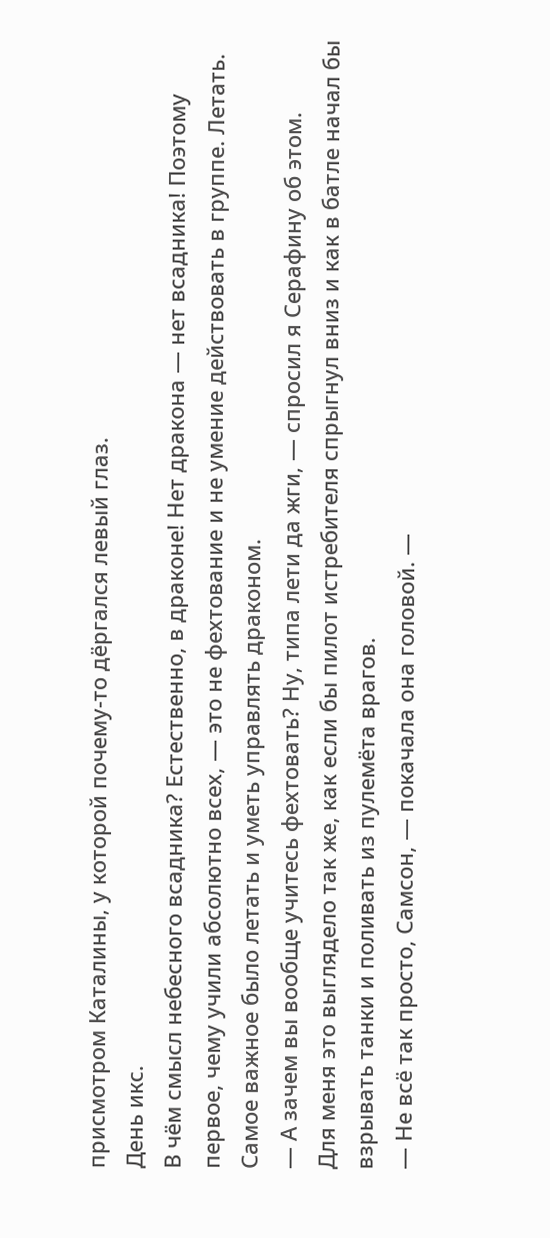присмотром Каталины, у которой почему-то дёргался левый глаз.
День икс.
В чём смысл небесного всадника? Естественно, в драконе! Нет дракона — нет всадника! Поэтому первое, чему учили абсолютно всех, — это не фехтование и не умение действовать в группе. Летать. Самое важное было летать и уметь управлять драконом.
— А зачем вы вообще учитесь фехтовать? Ну, типа лети да жги, — спросил я Серафину об этом.
Для меня это выглядело так же, как если бы пилот истребителя спрыгнул вниз и как в батле начал бы взрывать танки и поливать из пулемёта врагов.
— Не всё так просто, Самсон, — покачала она головой. —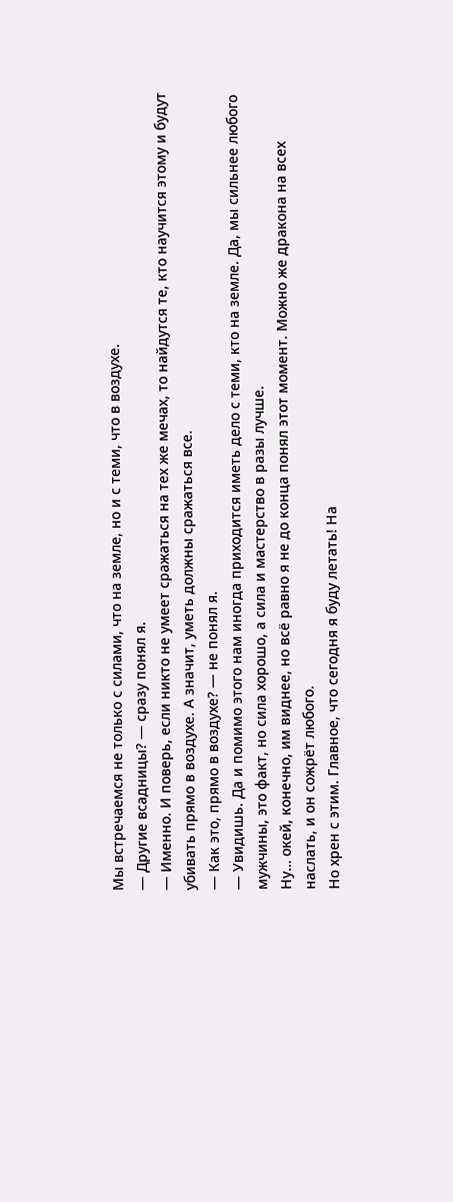Мы встречаемся не только с силами, что на земле, но и с теми, что в воздухе.
— Другие всадницы? — сразу понял я.
— Именно. И поверь, если никто не умеет сражаться на тех же мечах, то найдутся те, кто научится этому и будут убивать прямо в воздухе. А значит, уметь должны сражаться все.
— Как это, прямо в воздухе? — не понял я.
— Увидишь. Да и помимо этого нам иногда приходится иметь дело с теми, кто на земле. Да, мы сильнее любого мужчины, это факт, но сила хорошо, а сила и мастерство в разы лучше.
Ну… окей, конечно, им виднее, но всё равно я не до конца понял этот момент. Можно же дракона на всех наслать, и он сожрёт любого.
Но хрен с этим. Главное, что сегодня я буду летать! На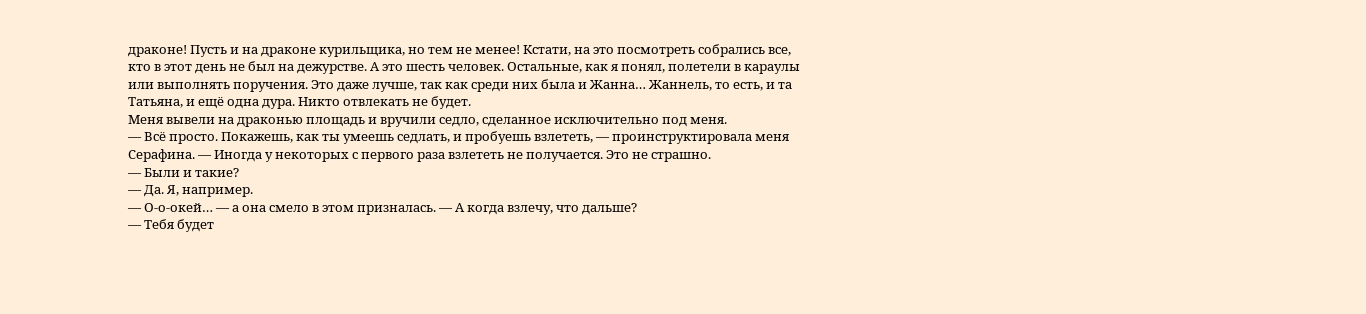драконе! Пусть и на драконе курильщика, но тем не менее! Кстати, на это посмотреть собрались все, кто в этот день не был на дежурстве. А это шесть человек. Остальные, как я понял, полетели в караулы или выполнять поручения. Это даже лучше, так как среди них была и Жанна… Жаннель, то есть, и та Татьяна, и ещё одна дура. Никто отвлекать не будет.
Меня вывели на драконью площадь и вручили седло, сделанное исключительно под меня.
— Всё просто. Покажешь, как ты умеешь седлать, и пробуешь взлететь, — проинструктировала меня Серафина. — Иногда у некоторых с первого раза взлететь не получается. Это не страшно.
— Были и такие?
— Да. Я, например.
— О-о-окей… — а она смело в этом призналась. — А когда взлечу, что дальше?
— Тебя будет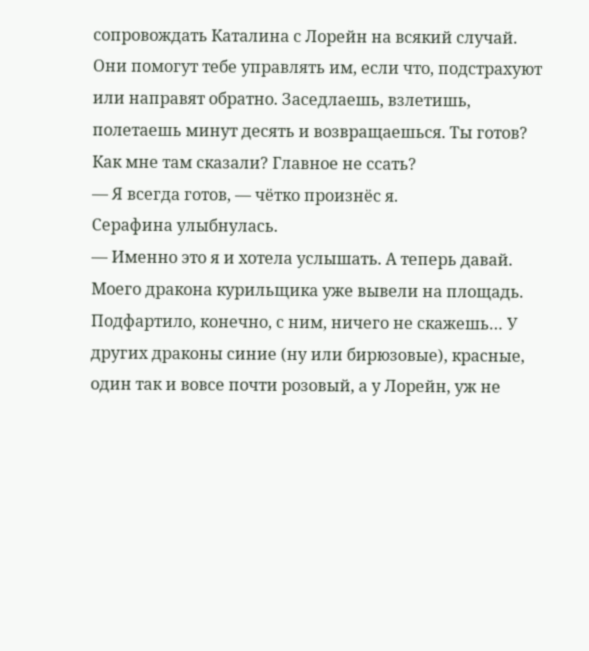сопровождать Каталина с Лорейн на всякий случай. Они помогут тебе управлять им, если что, подстрахуют или направят обратно. Заседлаешь, взлетишь, полетаешь минут десять и возвращаешься. Ты готов?
Как мне там сказали? Главное не ссать?
— Я всегда готов, — чётко произнёс я.
Серафина улыбнулась.
— Именно это я и хотела услышать. А теперь давай.
Моего дракона курильщика уже вывели на площадь. Подфартило, конечно, с ним, ничего не скажешь… У других драконы синие (ну или бирюзовые), красные, один так и вовсе почти розовый, а у Лорейн, уж не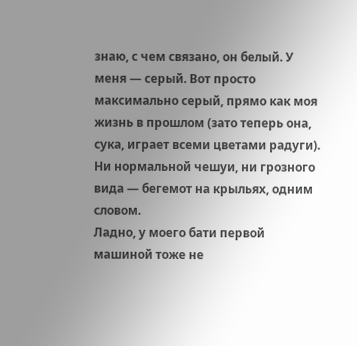знаю, с чем связано, он белый. У меня — серый. Вот просто максимально серый, прямо как моя жизнь в прошлом (зато теперь она, сука, играет всеми цветами радуги). Ни нормальной чешуи, ни грозного вида — бегемот на крыльях, одним словом.
Ладно, у моего бати первой машиной тоже не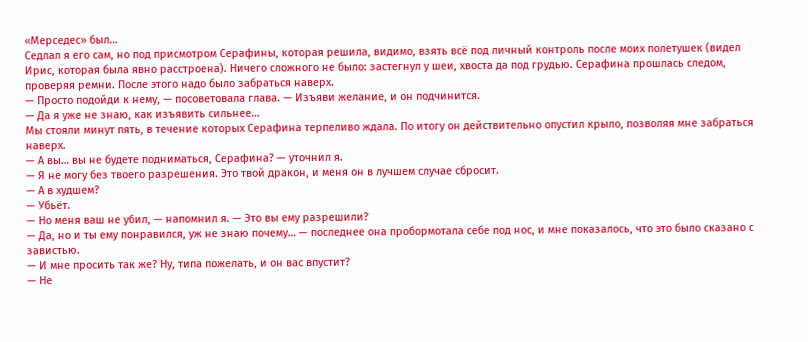«Мерседес» был…
Седлал я его сам, но под присмотром Серафины, которая решила, видимо, взять всё под личный контроль после моих полетушек (видел Ирис, которая была явно расстроена). Ничего сложного не было: застегнул у шеи, хвоста да под грудью. Серафина прошлась следом, проверяя ремни. После этого надо было забраться наверх.
— Просто подойди к нему, — посоветовала глава. — Изъяви желание, и он подчинится.
— Да я уже не знаю, как изъявить сильнее…
Мы стояли минут пять, в течение которых Серафина терпеливо ждала. По итогу он действительно опустил крыло, позволяя мне забраться наверх.
— А вы… вы не будете подниматься, Серафина? — уточнил я.
— Я не могу без твоего разрешения. Это твой дракон, и меня он в лучшем случае сбросит.
— А в худшем?
— Убьёт.
— Но меня ваш не убил, — напомнил я. — Это вы ему разрешили?
— Да, но и ты ему понравился, уж не знаю почему… — последнее она пробормотала себе под нос, и мне показалось, что это было сказано с завистью.
— И мне просить так же? Ну, типа пожелать, и он вас впустит?
— Не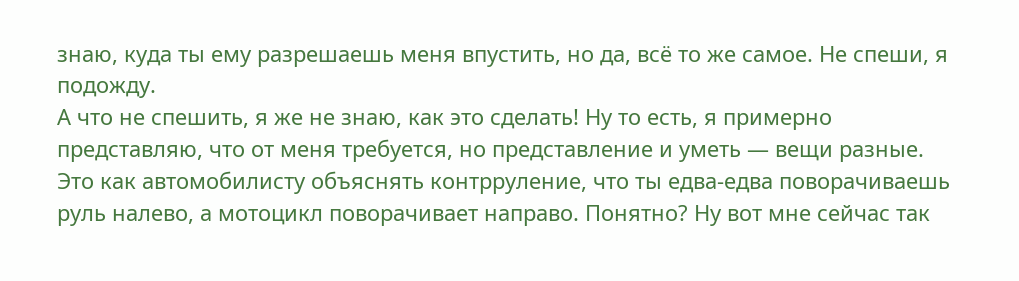знаю, куда ты ему разрешаешь меня впустить, но да, всё то же самое. Не спеши, я подожду.
А что не спешить, я же не знаю, как это сделать! Ну то есть, я примерно представляю, что от меня требуется, но представление и уметь — вещи разные. Это как автомобилисту объяснять контрруление, что ты едва-едва поворачиваешь руль налево, а мотоцикл поворачивает направо. Понятно? Ну вот мне сейчас так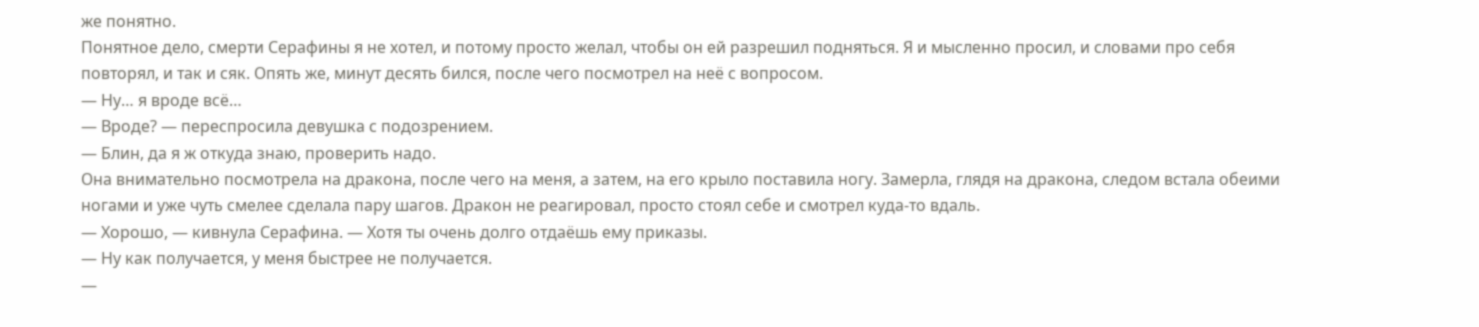же понятно.
Понятное дело, смерти Серафины я не хотел, и потому просто желал, чтобы он ей разрешил подняться. Я и мысленно просил, и словами про себя повторял, и так и сяк. Опять же, минут десять бился, после чего посмотрел на неё с вопросом.
— Ну… я вроде всё…
— Вроде? — переспросила девушка с подозрением.
— Блин, да я ж откуда знаю, проверить надо.
Она внимательно посмотрела на дракона, после чего на меня, а затем, на его крыло поставила ногу. Замерла, глядя на дракона, следом встала обеими ногами и уже чуть смелее сделала пару шагов. Дракон не реагировал, просто стоял себе и смотрел куда-то вдаль.
— Хорошо, — кивнула Серафина. — Хотя ты очень долго отдаёшь ему приказы.
— Ну как получается, у меня быстрее не получается.
—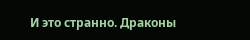И это странно. Драконы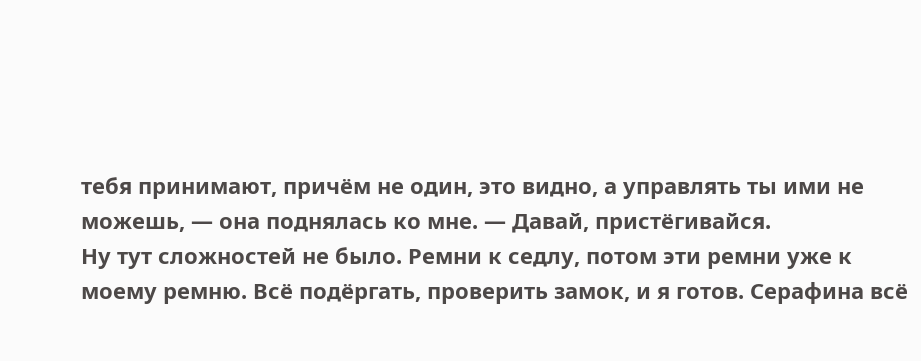тебя принимают, причём не один, это видно, а управлять ты ими не можешь, — она поднялась ко мне. — Давай, пристёгивайся.
Ну тут сложностей не было. Ремни к седлу, потом эти ремни уже к моему ремню. Всё подёргать, проверить замок, и я готов. Серафина всё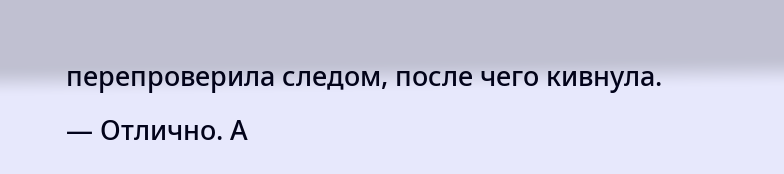перепроверила следом, после чего кивнула.
— Отлично. А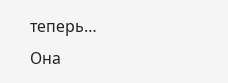теперь…
Она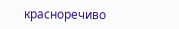красноречиво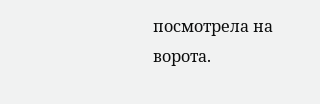посмотрела на ворота.